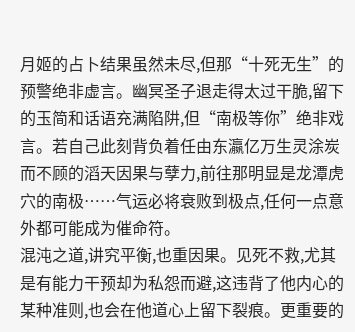月姬的占卜结果虽然未尽,但那“十死无生”的预警绝非虚言。幽冥圣子退走得太过干脆,留下的玉简和话语充满陷阱,但“南极等你”绝非戏言。若自己此刻背负着任由东瀛亿万生灵涂炭而不顾的滔天因果与孽力,前往那明显是龙潭虎穴的南极……气运必将衰败到极点,任何一点意外都可能成为催命符。
混沌之道,讲究平衡,也重因果。见死不救,尤其是有能力干预却为私怨而避,这违背了他内心的某种准则,也会在他道心上留下裂痕。更重要的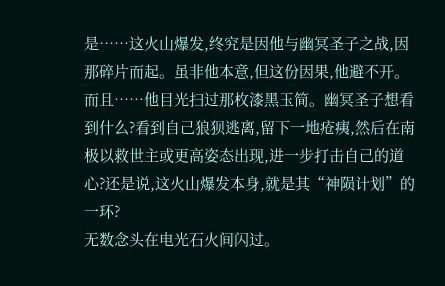是……这火山爆发,终究是因他与幽冥圣子之战,因那碎片而起。虽非他本意,但这份因果,他避不开。
而且……他目光扫过那枚漆黑玉简。幽冥圣子想看到什么?看到自己狼狈逃离,留下一地疮痍,然后在南极以救世主或更高姿态出现,进一步打击自己的道心?还是说,这火山爆发本身,就是其“神陨计划”的一环?
无数念头在电光石火间闪过。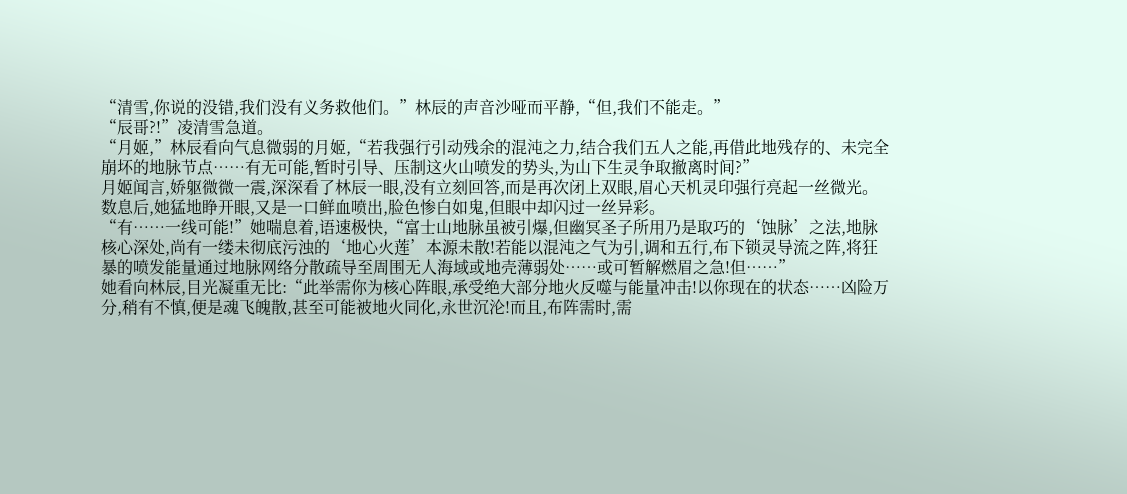“清雪,你说的没错,我们没有义务救他们。”林辰的声音沙哑而平静,“但,我们不能走。”
“辰哥?!”凌清雪急道。
“月姬,”林辰看向气息微弱的月姬,“若我强行引动残余的混沌之力,结合我们五人之能,再借此地残存的、未完全崩坏的地脉节点……有无可能,暂时引导、压制这火山喷发的势头,为山下生灵争取撤离时间?”
月姬闻言,娇躯微微一震,深深看了林辰一眼,没有立刻回答,而是再次闭上双眼,眉心天机灵印强行亮起一丝微光。数息后,她猛地睁开眼,又是一口鲜血喷出,脸色惨白如鬼,但眼中却闪过一丝异彩。
“有……一线可能!”她喘息着,语速极快,“富士山地脉虽被引爆,但幽冥圣子所用乃是取巧的‘蚀脉’之法,地脉核心深处,尚有一缕未彻底污浊的‘地心火莲’本源未散!若能以混沌之气为引,调和五行,布下锁灵导流之阵,将狂暴的喷发能量通过地脉网络分散疏导至周围无人海域或地壳薄弱处……或可暂解燃眉之急!但……”
她看向林辰,目光凝重无比:“此举需你为核心阵眼,承受绝大部分地火反噬与能量冲击!以你现在的状态……凶险万分,稍有不慎,便是魂飞魄散,甚至可能被地火同化,永世沉沦!而且,布阵需时,需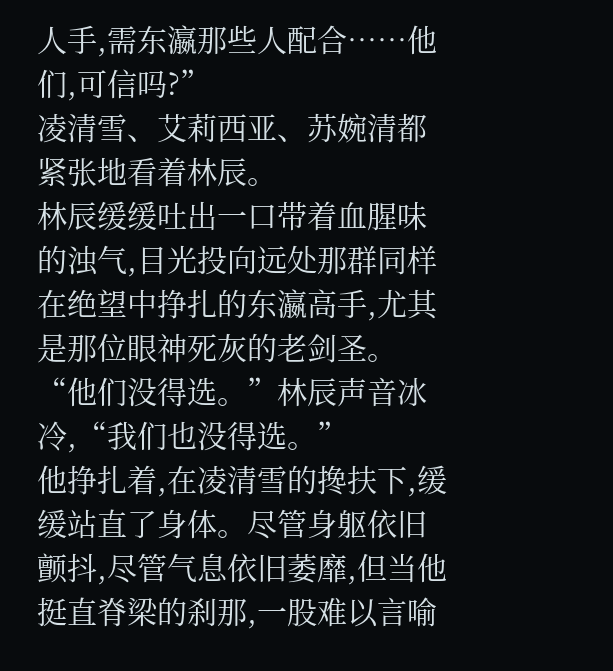人手,需东瀛那些人配合……他们,可信吗?”
凌清雪、艾莉西亚、苏婉清都紧张地看着林辰。
林辰缓缓吐出一口带着血腥味的浊气,目光投向远处那群同样在绝望中挣扎的东瀛高手,尤其是那位眼神死灰的老剑圣。
“他们没得选。”林辰声音冰冷,“我们也没得选。”
他挣扎着,在凌清雪的搀扶下,缓缓站直了身体。尽管身躯依旧颤抖,尽管气息依旧萎靡,但当他挺直脊梁的刹那,一股难以言喻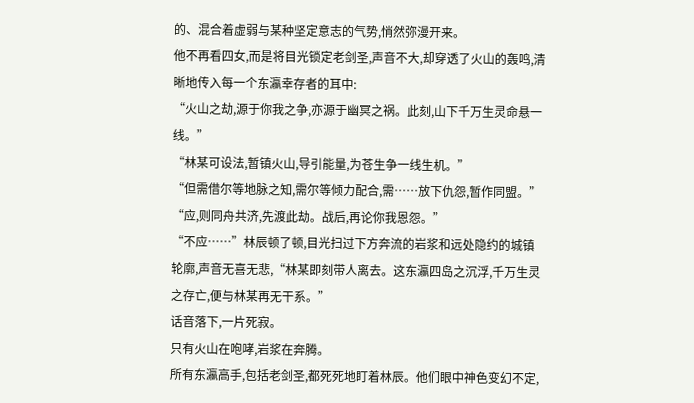的、混合着虚弱与某种坚定意志的气势,悄然弥漫开来。
他不再看四女,而是将目光锁定老剑圣,声音不大,却穿透了火山的轰鸣,清晰地传入每一个东瀛幸存者的耳中:
“火山之劫,源于你我之争,亦源于幽冥之祸。此刻,山下千万生灵命悬一线。”
“林某可设法,暂镇火山,导引能量,为苍生争一线生机。”
“但需借尔等地脉之知,需尔等倾力配合,需……放下仇怨,暂作同盟。”
“应,则同舟共济,先渡此劫。战后,再论你我恩怨。”
“不应……”林辰顿了顿,目光扫过下方奔流的岩浆和远处隐约的城镇轮廓,声音无喜无悲,“林某即刻带人离去。这东瀛四岛之沉浮,千万生灵之存亡,便与林某再无干系。”
话音落下,一片死寂。
只有火山在咆哮,岩浆在奔腾。
所有东瀛高手,包括老剑圣,都死死地盯着林辰。他们眼中神色变幻不定,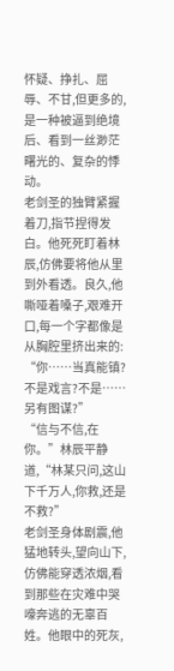怀疑、挣扎、屈辱、不甘,但更多的,是一种被逼到绝境后、看到一丝渺茫曙光的、复杂的悸动。
老剑圣的独臂紧握着刀,指节捏得发白。他死死盯着林辰,仿佛要将他从里到外看透。良久,他嘶哑着嗓子,艰难开口,每一个字都像是从胸腔里挤出来的:
“你……当真能镇?不是戏言?不是……另有图谋?”
“信与不信,在你。”林辰平静道,“林某只问,这山下千万人,你救,还是不救?”
老剑圣身体剧震,他猛地转头,望向山下,仿佛能穿透浓烟,看到那些在灾难中哭嚎奔逃的无辜百姓。他眼中的死灰,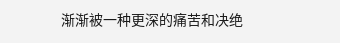渐渐被一种更深的痛苦和决绝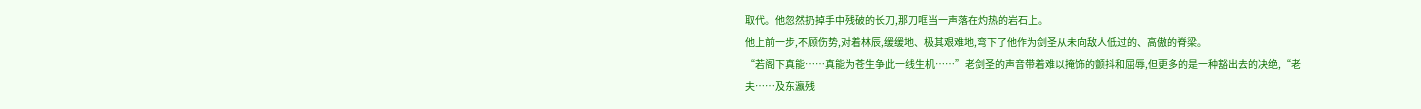取代。他忽然扔掉手中残破的长刀,那刀哐当一声落在灼热的岩石上。
他上前一步,不顾伤势,对着林辰,缓缓地、极其艰难地,弯下了他作为剑圣从未向敌人低过的、高傲的脊梁。
“若阁下真能……真能为苍生争此一线生机……”老剑圣的声音带着难以掩饰的颤抖和屈辱,但更多的是一种豁出去的决绝,“老夫……及东瀛残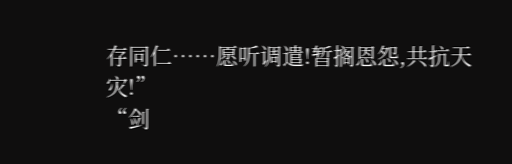存同仁……愿听调遣!暂搁恩怨,共抗天灾!”
“剑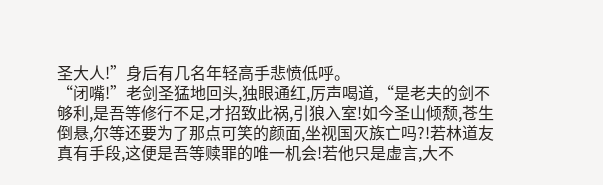圣大人!”身后有几名年轻高手悲愤低呼。
“闭嘴!”老剑圣猛地回头,独眼通红,厉声喝道,“是老夫的剑不够利,是吾等修行不足,才招致此祸,引狼入室!如今圣山倾颓,苍生倒悬,尔等还要为了那点可笑的颜面,坐视国灭族亡吗?!若林道友真有手段,这便是吾等赎罪的唯一机会!若他只是虚言,大不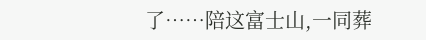了……陪这富士山,一同葬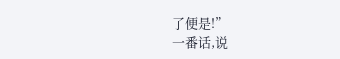了便是!”
一番话,说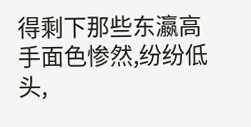得剩下那些东瀛高手面色惨然,纷纷低头,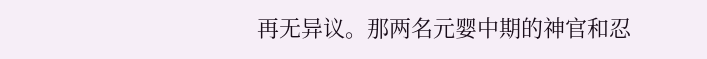再无异议。那两名元婴中期的神官和忍